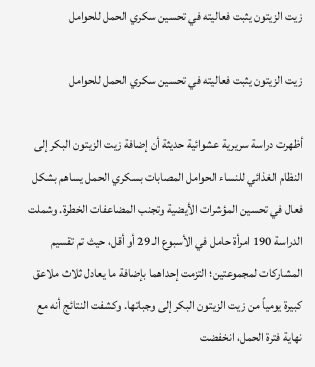زيت الزيتون يثبت فعاليته في تحسين سكري الحمل للحوامل

زيت الزيتون يثبت فعاليته في تحسين سكري الحمل للحوامل

أظهرت دراسة سريرية عشوائية حديثة أن إضافة زيت الزيتون البكر إلى النظام الغذائي للنساء الحوامل المصابات بسكري الحمل يساهم بشكل فعال في تحسين المؤشرات الأيضية وتجنب المضاعفات الخطرة. وشملت الدراسة 190 امرأة حامل في الأسبوع الـ 29 أو أقل، حيث تم تقسيم المشاركات لمجموعتين؛ التزمت إحداهما بإضافة ما يعادل ثلاث ملاعق كبيرة يومياً من زيت الزيتون البكر إلى وجباتها. وكشفت النتائج أنه مع نهاية فترة الحمل، انخفضت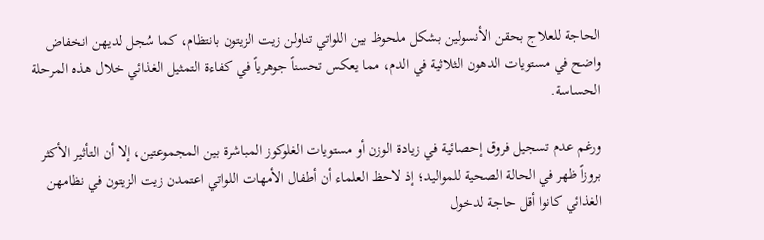الحاجة للعلاج بحقن الأنسولين بشكل ملحوظ بين اللواتي تناولن زيت الزيتون بانتظام، كما سُجل لديهن انخفاض واضح في مستويات الدهون الثلاثية في الدم، مما يعكس تحسناً جوهرياً في كفاءة التمثيل الغذائي خلال هذه المرحلة الحساسة.

ورغم عدم تسجيل فروق إحصائية في زيادة الوزن أو مستويات الغلوكوز المباشرة بين المجموعتين، إلا أن التأثير الأكثر بروزاً ظهر في الحالة الصحية للمواليد؛ إذ لاحظ العلماء أن أطفال الأمهات اللواتي اعتمدن زيت الزيتون في نظامهن الغذائي كانوا أقل حاجة لدخول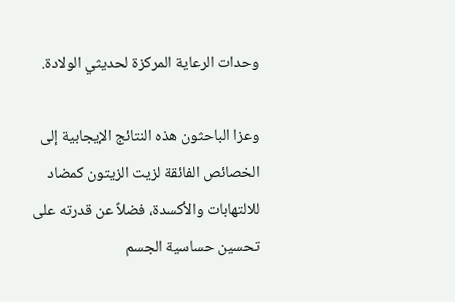وحدات الرعاية المركزة لحديثي الولادة.

وعزا الباحثون هذه النتائج الإيجابية إلى الخصائص الفائقة لزيت الزيتون كمضاد للالتهابات والأكسدة، فضلاً عن قدرته على تحسين حساسية الجسم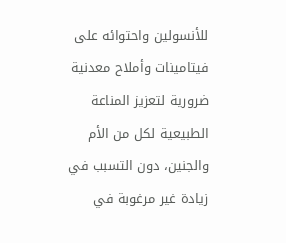للأنسولين واحتوائه على فيتامينات وأملاح معدنية ضرورية لتعزيز المناعة الطبيعية لكل من الأم والجنين، دون التسبب في زيادة غير مرغوبة في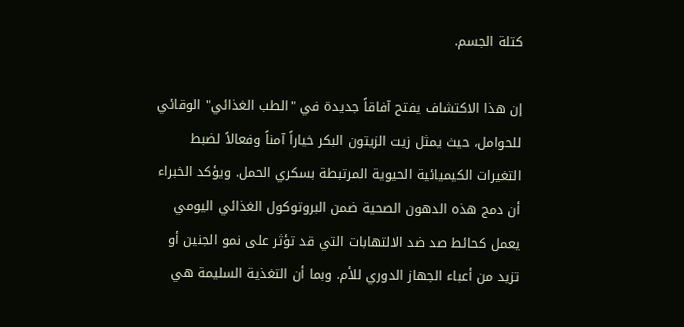كتلة الجسم.

إن هذا الاكتشاف يفتح آفاقاً جديدة في "الطب الغذائي" الوقائي للحوامل، حيث يمثل زيت الزيتون البكر خياراً آمناً وفعالاً لضبط التغيرات الكيميائية الحيوية المرتبطة بسكري الحمل. ويؤكد الخبراء أن دمج هذه الدهون الصحية ضمن البروتوكول الغذائي اليومي يعمل كحائط صد ضد الالتهابات التي قد تؤثر على نمو الجنين أو تزيد من أعباء الجهاز الدوري للأم. وبما أن التغذية السليمة هي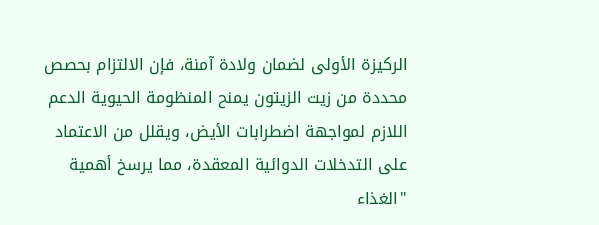الركيزة الأولى لضمان ولادة آمنة، فإن الالتزام بحصص محددة من زيت الزيتون يمنح المنظومة الحيوية الدعم اللازم لمواجهة اضطرابات الأيض، ويقلل من الاعتماد على التدخلات الدوائية المعقدة، مما يرسخ أهمية "الغذاء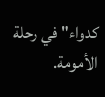كدواء" في رحلة الأمومة.